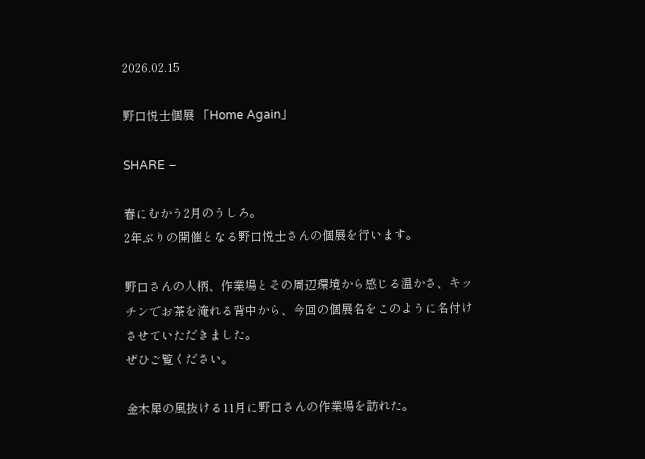2026.02.15

野口悦士個展 「Home Again」

SHARE −

春にむかう2月のうしろ。
2年ぶりの開催となる野口悦士さんの個展を行います。

野口さんの人柄、作業場とその周辺環境から感じる温かさ、キッチンでお茶を淹れる背中から、今回の個展名をこのように名付けさせていただきました。
ぜひご覧ください。

金木犀の風抜ける11月に野口さんの作業場を訪れた。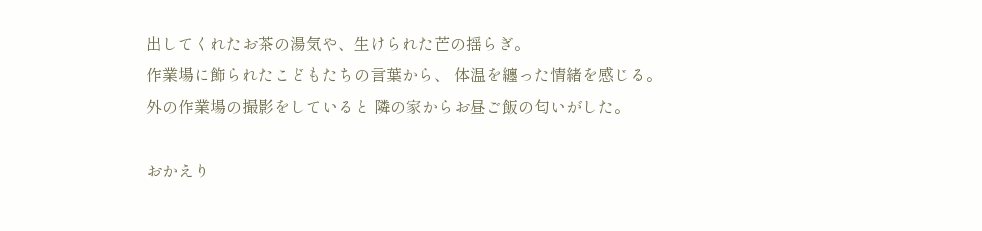出してくれたお茶の湯気や、生けられた芒の揺らぎ。
作業場に飾られたこどもたちの言葉から、 体温を纏った情緒を感じる。
外の作業場の撮影をしていると 隣の家からお昼ご飯の匂いがした。

おかえり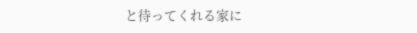と待ってくれる家に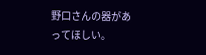野口さんの器があってほしい。